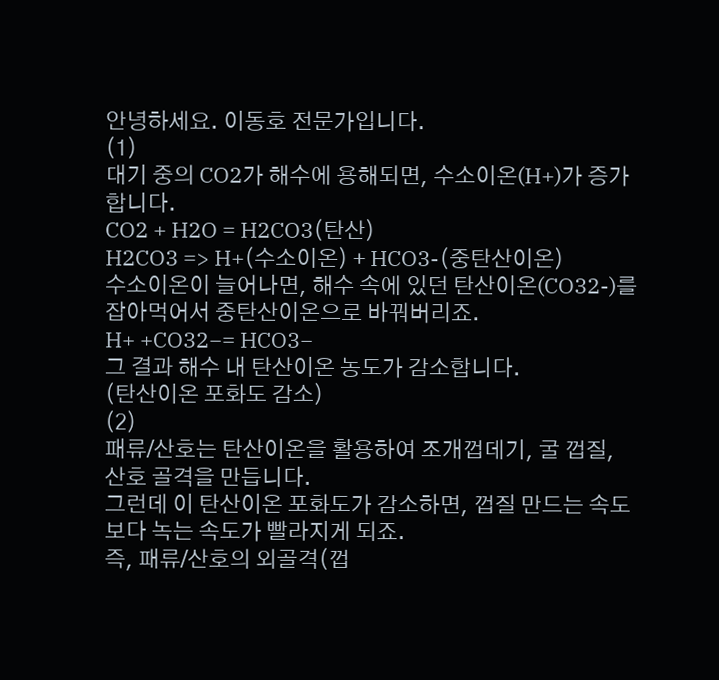안녕하세요. 이동호 전문가입니다.
(1)
대기 중의 CO2가 해수에 용해되면, 수소이온(H+)가 증가합니다.
CO2 + H2O = H2CO3(탄산)
H2CO3 => H+(수소이온) + HCO3-(중탄산이온)
수소이온이 늘어나면, 해수 속에 있던 탄산이온(CO32-)를 잡아먹어서 중탄산이온으로 바꿔버리죠.
H+ +CO32−= HCO3−
그 결과 해수 내 탄산이온 농도가 감소합니다.
(탄산이온 포화도 감소)
(2)
패류/산호는 탄산이온을 활용하여 조개껍데기, 굴 껍질, 산호 골격을 만듭니다.
그런데 이 탄산이온 포화도가 감소하면, 껍질 만드는 속도보다 녹는 속도가 빨라지게 되죠.
즉, 패류/산호의 외골격(껍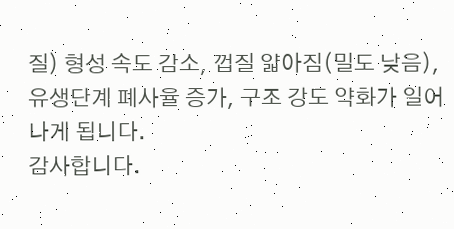질) 형성 속도 감소, 껍질 얇아짐(밀도 낮음), 유생단계 폐사율 증가, 구조 강도 약화가 일어나게 됩니다.
감사합니다.